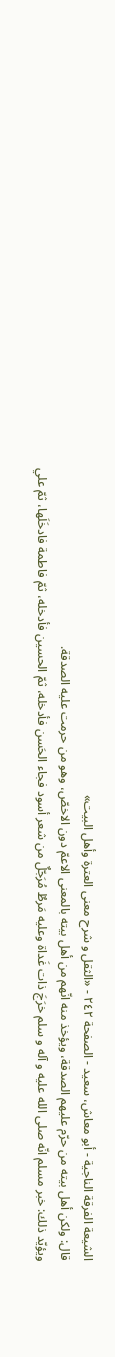الشيعة الفرقة الناجية - أبو معاش، سعيد - الصفحة ٢٤٢ - «الثقل و شرح معنى العترة وأهل البيت»
قال: ولكن أهل بيته من حرّم عليهم الصدقة، ويؤخذ منه انّهم من أهل بيته بالمعنى الاعمّ دون الاخصّ، وهو من حرمت عليه الصدقة.
ويؤيّد ذلك: خبر مسلم انّه صلى الله عليه و آله و سلم خرَجَ ذات غَداة وعليه مَرطٌ مُرَجّلٌ من شعر أسود فجاء الحَسن فأدخله، ثمّ الحسين فأدخله، ثمّ فاطمة فادخَلَها، ثمّ علي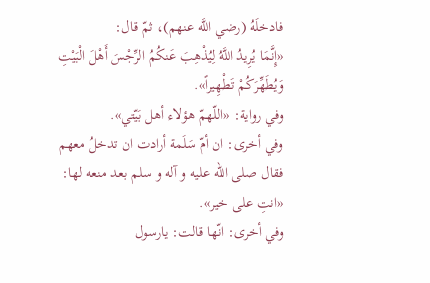فادخلَهُ (رضي اللَّه عنهم)، ثمّ قال:
«إِنَّمَا يُرِيدُ اللَّهُ لِيُذْهِبَ عَنكُمُ الرِّجْسَ أَهْلَ الْبَيْتِ وَيُطَهِّرَكُمْ تَطْهِيراً».
وفي رواية: «اللّهمّ هؤلاء أهل بَيّتي».
وفي أخرى: ان أمّ سَلَمة أرادت ان تدخلُ معهم فقال صلى الله عليه و آله و سلم بعد منعه لها:
«انتِ على خير».
وفي أخرى: انّها قالت: يارسول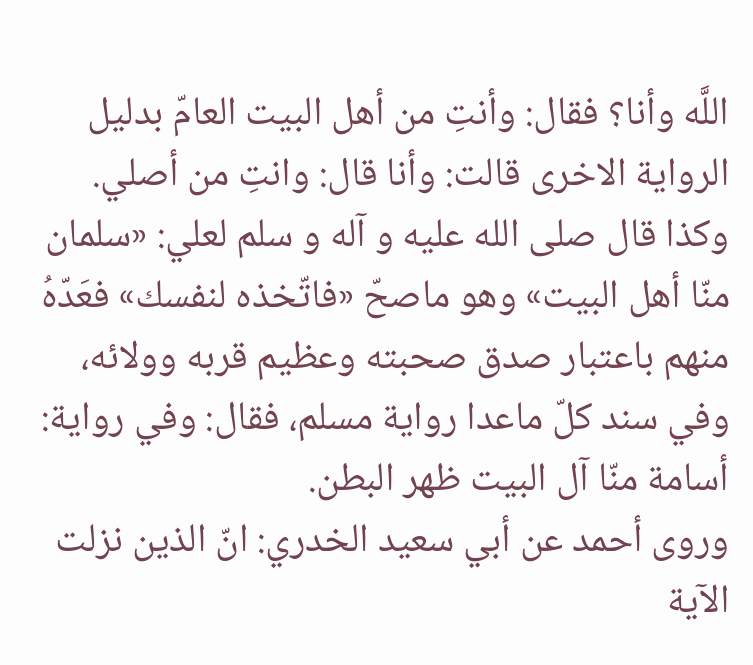اللَّه وأنا؟ فقال: وأنتِ من أهل البيت العامّ بدليل الرواية الاخرى قالت: وأنا قال: وانتِ من أصلي.
وكذا قال صلى الله عليه و آله و سلم لعلي: «سلمان منّا أهل البيت» وهو ماصحّ «فاتّخذه لنفسك» فعَدّهُ منهم باعتبار صدق صحبته وعظيم قربه وولائه، وفي سند كلّ ماعدا رواية مسلم، فقال: وفي رواية: أسامة منّا آل البيت ظهر البطن.
وروى أحمد عن أبي سعيد الخدري: انّ الذين نزلت الآية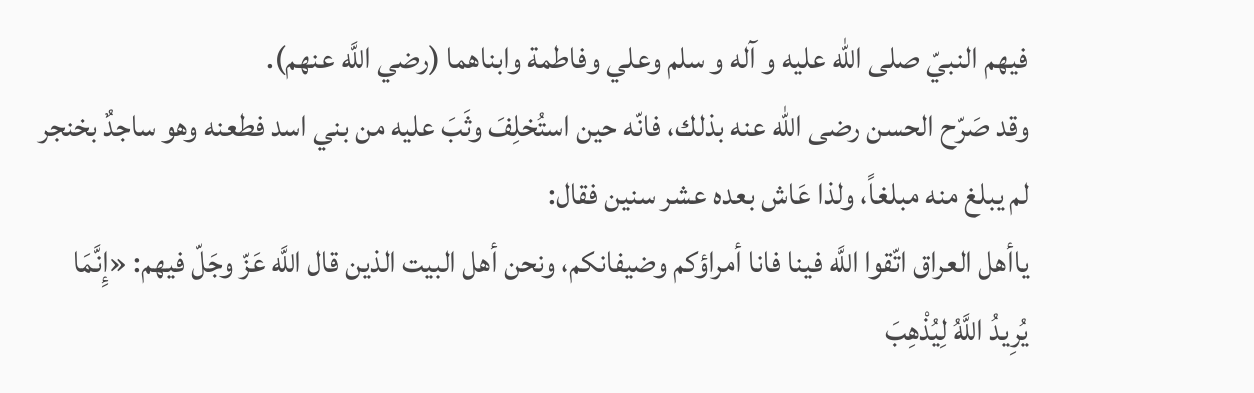فيهم النبيّ صلى الله عليه و آله و سلم وعلي وفاطمة وابناهما (رضي اللَّه عنهم).
وقد صَرّح الحسن رضى الله عنه بذلك، فانّه حين استُخلِفَ وثَبَ عليه من بني اسد فطعنه وهو ساجدٌ بخنجر لم يبلغ منه مبلغاً، ولذا عَاش بعده عشر سنين فقال:
ياأهل العراق اتّقوا اللَّه فينا فانا أمراؤكم وضيفانكم، ونحن أهل البيت الذين قال اللَّه عَزّ وجَلّ فيهم: «إِنَّمَا يُرِيدُ اللَّهُ لِيُذْهِبَ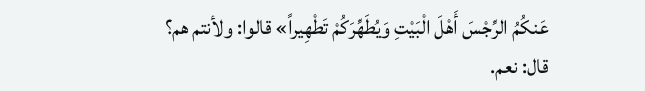عَنكُمُ الرِّجْسَ أَهْلَ الْبَيْتِ وَيُطَهِّرَكُمْ تَطْهِيراً» قالوا: ولأنتم هم؟ قال: نعم.